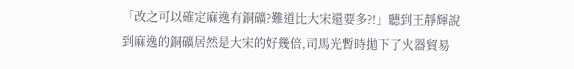「改之可以確定麻逸有銅礦?難道比大宋還要多?!」聽到王靜輝說到麻逸的銅礦居然是大宋的好幾倍,司馬光暫時拋下了火器貿易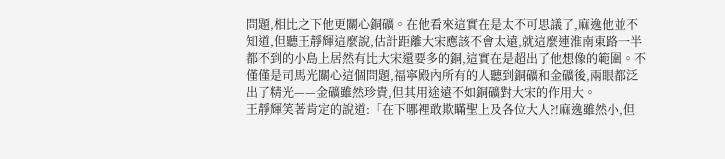問題,相比之下他更關心銅礦。在他看來這實在是太不可思議了,麻逸他並不知道,但聽王靜輝這麼說,估計距離大宋應該不會太遠,就這麼連淮南東路一半都不到的小島上居然有比大宋還要多的銅,這實在是超出了他想像的範圍。不僅僅是司馬光關心這個問題,福寧殿內所有的人聽到銅礦和金礦後,兩眼都泛出了精光——金礦雖然珍貴,但其用途遠不如銅礦對大宋的作用大。
王靜輝笑著肯定的說道:「在下哪裡敢欺瞞聖上及各位大人?!麻逸雖然小,但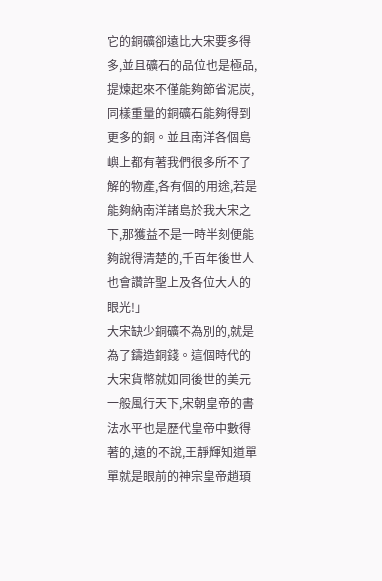它的銅礦卻遠比大宋要多得多,並且礦石的品位也是極品,提煉起來不僅能夠節省泥炭,同樣重量的銅礦石能夠得到更多的銅。並且南洋各個島嶼上都有著我們很多所不了解的物產,各有個的用途,若是能夠納南洋諸島於我大宋之下,那獲益不是一時半刻便能夠說得清楚的,千百年後世人也會讚許聖上及各位大人的眼光!」
大宋缺少銅礦不為別的,就是為了鑄造銅錢。這個時代的大宋貨幣就如同後世的美元一般風行天下,宋朝皇帝的書法水平也是歷代皇帝中數得著的,遠的不說,王靜輝知道單單就是眼前的神宗皇帝趙頊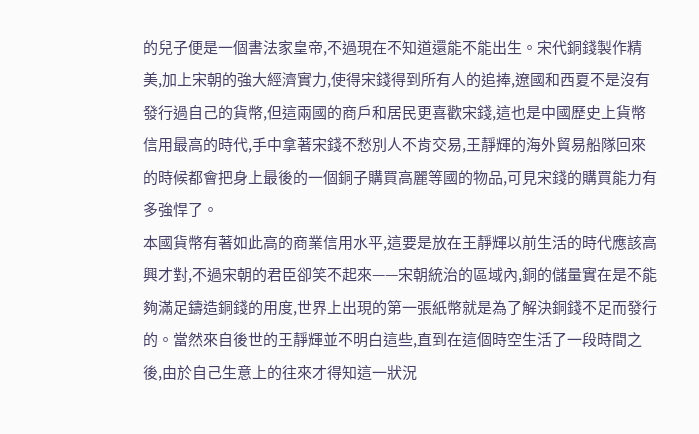的兒子便是一個書法家皇帝,不過現在不知道還能不能出生。宋代銅錢製作精美,加上宋朝的強大經濟實力,使得宋錢得到所有人的追捧,遼國和西夏不是沒有發行過自己的貨幣,但這兩國的商戶和居民更喜歡宋錢,這也是中國歷史上貨幣信用最高的時代,手中拿著宋錢不愁別人不肯交易,王靜輝的海外貿易船隊回來的時候都會把身上最後的一個銅子購買高麗等國的物品,可見宋錢的購買能力有多強悍了。
本國貨幣有著如此高的商業信用水平,這要是放在王靜輝以前生活的時代應該高興才對,不過宋朝的君臣卻笑不起來——宋朝統治的區域內,銅的儲量實在是不能夠滿足鑄造銅錢的用度,世界上出現的第一張紙幣就是為了解決銅錢不足而發行的。當然來自後世的王靜輝並不明白這些,直到在這個時空生活了一段時間之後,由於自己生意上的往來才得知這一狀況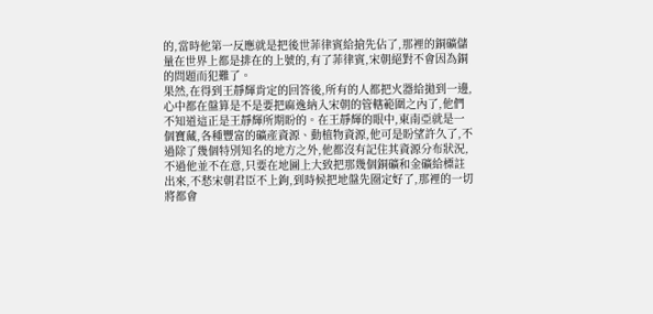的,當時他第一反應就是把後世菲律賓給搶先佔了,那裡的銅礦儲量在世界上都是排在的上號的,有了菲律賓,宋朝絕對不會因為銅的問題而犯難了。
果然,在得到王靜輝肯定的回答後,所有的人都把火器給拋到一邊,心中都在盤算是不是要把麻逸納入宋朝的管轄範圍之內了,他們不知道這正是王靜輝所期盼的。在王靜輝的眼中,東南亞就是一個寶藏,各種豐富的礦產資源、動植物資源,他可是盼望許久了,不過除了幾個特別知名的地方之外,他都沒有記住其資源分布狀況,不過他並不在意,只要在地圖上大致把那幾個銅礦和金礦給標註出來,不愁宋朝君臣不上鉤,到時候把地盤先圈定好了,那裡的一切將都會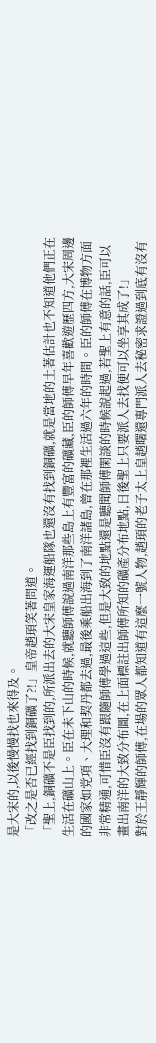是大宋的,以後慢慢找也來得及。
「改之是否已經找到銅礦了?!」皇帝趙頊笑著問道。
「聖上,銅礦不是臣找到的,所派出去的大宋皇家海運船隊也還沒有找到銅礦,就是當地的土著估計也不知道他們正在生活在礦山上。臣在未下山的時候,就聽師傅說過南洋那些島上有豐富的礦藏,臣的師傅早年喜歡遊歷四方,大宋周邊的國家如党項、大理和契丹都去過,最後乘船出海到了南洋諸島,曾在那裡生活過六年的時間。臣的師傅在博物方面非常精通,可惜臣沒有跟隨師傅學過這些,但是大致的地點還是聽聞師傅閑談的時候說起過,若聖上有意的話,臣可以畫出南洋的大致分布圖,在上面標註出師傅所知的礦產分布地點,日後聖上只要派人去找便可以坐享其成了!」
對於王靜輝的師傅,在場的眾人都知道有這麼一號人物,趙頊的老子太上皇趙曙還專門派人去秘密求證過到底有沒有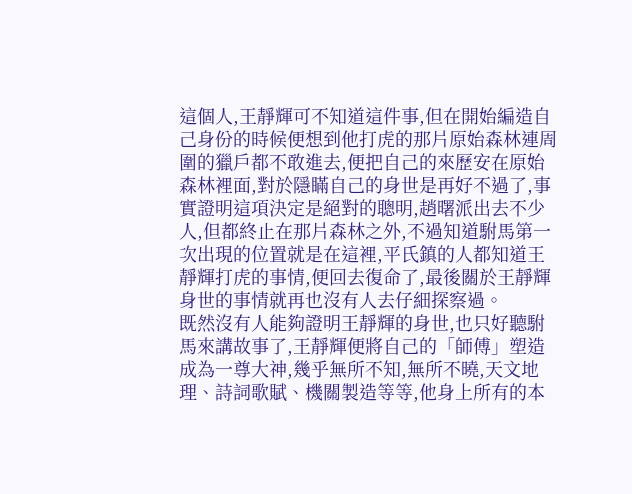這個人,王靜輝可不知道這件事,但在開始編造自己身份的時候便想到他打虎的那片原始森林連周圍的獵戶都不敢進去,便把自己的來歷安在原始森林裡面,對於隱瞞自己的身世是再好不過了,事實證明這項決定是絕對的聰明,趙曙派出去不少人,但都終止在那片森林之外,不過知道駙馬第一次出現的位置就是在這裡,平氏鎮的人都知道王靜輝打虎的事情,便回去復命了,最後關於王靜輝身世的事情就再也沒有人去仔細探察過。
既然沒有人能夠證明王靜輝的身世,也只好聽駙馬來講故事了,王靜輝便將自己的「師傅」塑造成為一尊大神,幾乎無所不知,無所不曉,天文地理、詩詞歌賦、機關製造等等,他身上所有的本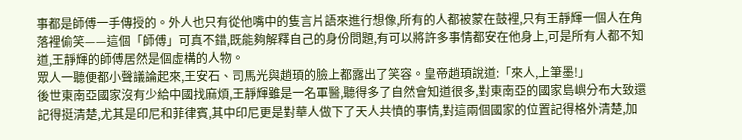事都是師傅一手傳授的。外人也只有從他嘴中的隻言片語來進行想像,所有的人都被蒙在鼓裡,只有王靜輝一個人在角落裡偷笑——這個「師傅」可真不錯,既能夠解釋自己的身份問題,有可以將許多事情都安在他身上,可是所有人都不知道,王靜輝的師傅居然是個虛構的人物。
眾人一聽便都小聲議論起來,王安石、司馬光與趙頊的臉上都露出了笑容。皇帝趙頊說道:「來人,上筆墨!」
後世東南亞國家沒有少給中國找麻煩,王靜輝雖是一名軍醫,聽得多了自然會知道很多,對東南亞的國家島嶼分布大致還記得挺清楚,尤其是印尼和菲律賓,其中印尼更是對華人做下了天人共憤的事情,對這兩個國家的位置記得格外清楚,加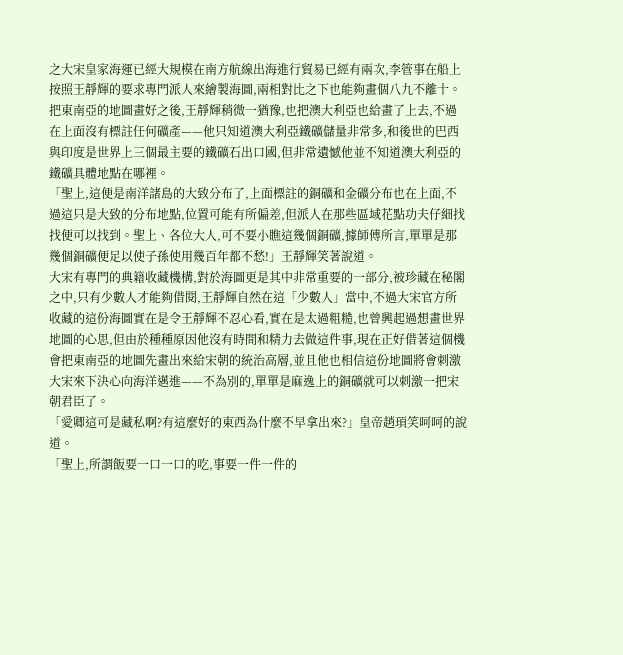之大宋皇家海運已經大規模在南方航線出海進行貿易已經有兩次,李管事在船上按照王靜輝的要求專門派人來繪製海圖,兩相對比之下也能夠畫個八九不離十。
把東南亞的地圖畫好之後,王靜輝稍微一猶豫,也把澳大利亞也給畫了上去,不過在上面沒有標註任何礦產——他只知道澳大利亞鐵礦儲量非常多,和後世的巴西與印度是世界上三個最主要的鐵礦石出口國,但非常遺憾他並不知道澳大利亞的鐵礦具體地點在哪裡。
「聖上,這便是南洋諸島的大致分布了,上面標註的銅礦和金礦分布也在上面,不過這只是大致的分布地點,位置可能有所偏差,但派人在那些區域花點功夫仔細找找便可以找到。聖上、各位大人,可不要小瞧這幾個銅礦,據師傅所言,單單是那幾個銅礦便足以使子孫使用幾百年都不愁!」王靜輝笑著說道。
大宋有專門的典籍收藏機構,對於海圖更是其中非常重要的一部分,被珍藏在秘閣之中,只有少數人才能夠借閱,王靜輝自然在這「少數人」當中,不過大宋官方所收藏的這份海圖實在是令王靜輝不忍心看,實在是太過粗糙,也曾興起過想畫世界地圖的心思,但由於種種原因他沒有時間和精力去做這件事,現在正好借著這個機會把東南亞的地圖先畫出來給宋朝的統治高層,並且他也相信這份地圖將會刺激大宋來下決心向海洋邁進——不為別的,單單是麻逸上的銅礦就可以刺激一把宋朝君臣了。
「愛卿這可是藏私啊?有這麼好的東西為什麼不早拿出來?」皇帝趙頊笑呵呵的說道。
「聖上,所謂飯要一口一口的吃,事要一件一件的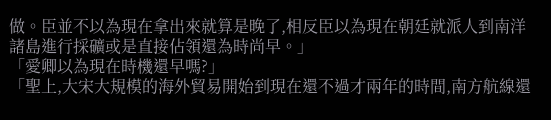做。臣並不以為現在拿出來就算是晚了,相反臣以為現在朝廷就派人到南洋諸島進行採礦或是直接佔領還為時尚早。」
「愛卿以為現在時機還早嗎?」
「聖上,大宋大規模的海外貿易開始到現在還不過才兩年的時間,南方航線還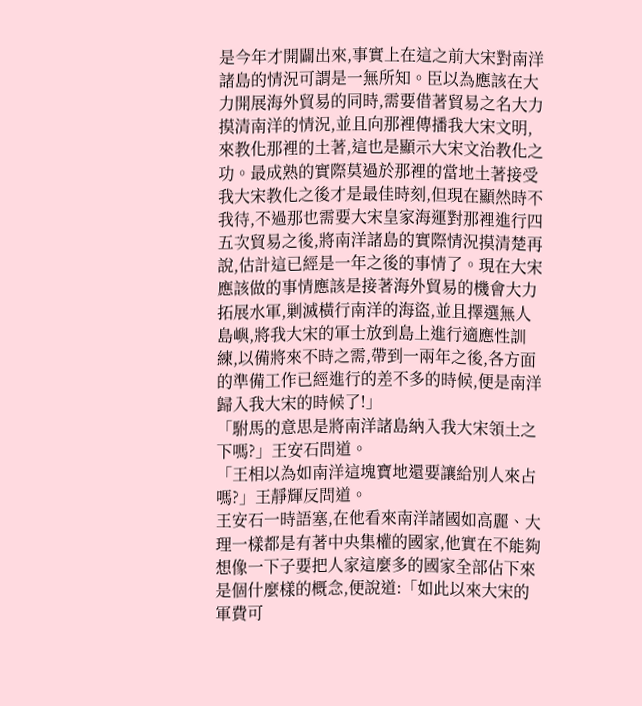是今年才開闢出來,事實上在這之前大宋對南洋諸島的情況可謂是一無所知。臣以為應該在大力開展海外貿易的同時,需要借著貿易之名大力摸清南洋的情況,並且向那裡傳播我大宋文明,來教化那裡的土著,這也是顯示大宋文治教化之功。最成熟的實際莫過於那裡的當地土著接受我大宋教化之後才是最佳時刻,但現在顯然時不我待,不過那也需要大宋皇家海運對那裡進行四五次貿易之後,將南洋諸島的實際情況摸清楚再說,估計這已經是一年之後的事情了。現在大宋應該做的事情應該是接著海外貿易的機會大力拓展水軍,剿滅橫行南洋的海盜,並且擇選無人島嶼,將我大宋的軍士放到島上進行適應性訓練,以備將來不時之需,帶到一兩年之後,各方面的準備工作已經進行的差不多的時候,便是南洋歸入我大宋的時候了!」
「駙馬的意思是將南洋諸島納入我大宋領土之下嗎?」王安石問道。
「王相以為如南洋這塊寶地還要讓給別人來占嗎?」王靜輝反問道。
王安石一時語塞,在他看來南洋諸國如高麗、大理一樣都是有著中央集權的國家,他實在不能夠想像一下子要把人家這麼多的國家全部佔下來是個什麼樣的概念,便說道:「如此以來大宋的軍費可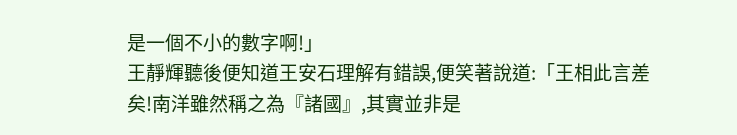是一個不小的數字啊!」
王靜輝聽後便知道王安石理解有錯誤,便笑著說道:「王相此言差矣!南洋雖然稱之為『諸國』,其實並非是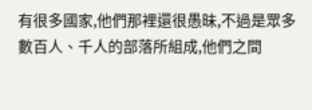有很多國家,他們那裡還很愚昧,不過是眾多數百人、千人的部落所組成,他們之間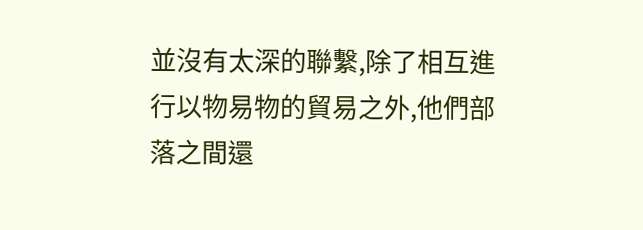並沒有太深的聯繫,除了相互進行以物易物的貿易之外,他們部落之間還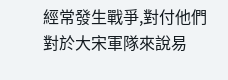經常發生戰爭,對付他們對於大宋軍隊來說易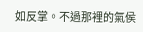如反掌。不過那裡的氣侯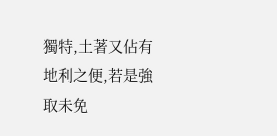獨特,土著又佔有地利之便,若是強取未免